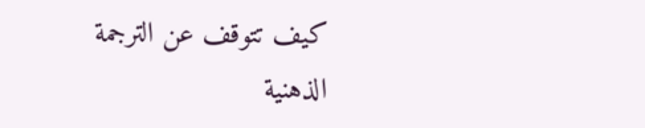كيف تتوقف عن الترجمة الذهنية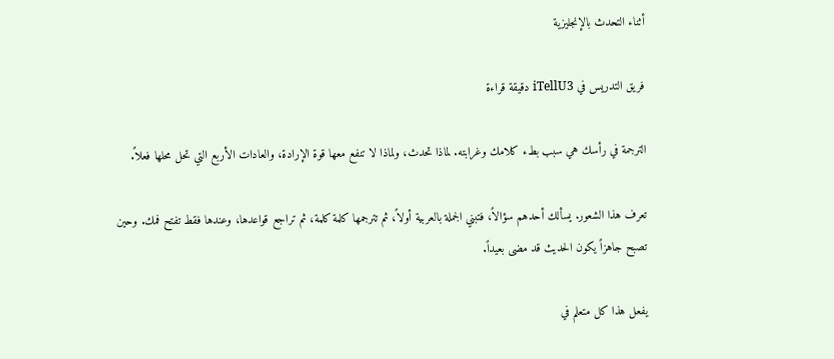أثناء التحدث بالإنجليزية

فريق التدريس في iTellU3 دقيقة قراءة

الترجمة في رأسك هي سبب بطء كلامك وغرابته. لماذا تحدث، ولماذا لا تنفع معها قوة الإرادة، والعادات الأربع التي تحل محلها فعلاً.

تعرف هذا الشعور. يسألك أحدهم سؤالاً، فتبني الجملة بالعربية أولاً، ثم تترجمها كلمة كلمة، ثم تراجع قواعدها، وعندها فقط تفتح فمك. وحين تصبح جاهزاً يكون الحديث قد مضى بعيداً.

يفعل هذا كل متعلم في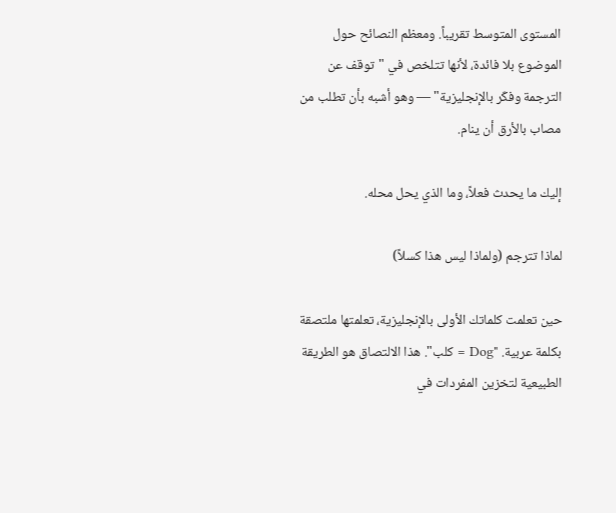المستوى المتوسط تقريباً. ومعظم النصائح حول الموضوع بلا فائدة، لأنها تتلخص في "توقف عن الترجمة وفكّر بالإنجليزية" — وهو أشبه بأن تطلب من مصاب بالأرق أن ينام.

إليك ما يحدث فعلاً، وما الذي يحل محله.

لماذا تترجم (ولماذا ليس هذا كسلاً)

حين تعلمت كلماتك الأولى بالإنجليزية، تعلمتها ملتصقة بكلمة عربية. "Dog = كلب". هذا الالتصاق هو الطريقة الطبيعية لتخزين المفردات في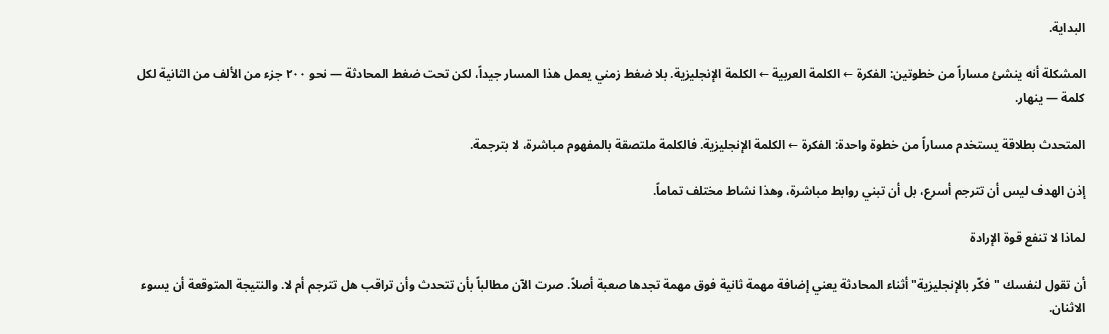البداية.

المشكلة أنه ينشئ مساراً من خطوتين: الفكرة ← الكلمة العربية ← الكلمة الإنجليزية. بلا ضغط زمني يعمل هذا المسار جيداً، لكن تحت ضغط المحادثة — نحو ٢٠٠ جزء من الألف من الثانية لكل كلمة — ينهار.

المتحدث بطلاقة يستخدم مساراً من خطوة واحدة: الفكرة ← الكلمة الإنجليزية. فالكلمة ملتصقة بالمفهوم مباشرة، لا بترجمة.

إذن الهدف ليس أن تترجم أسرع، بل أن تبني روابط مباشرة، وهذا نشاط مختلف تماماً.

لماذا لا تنفع قوة الإرادة

أن تقول لنفسك "فكّر بالإنجليزية" أثناء المحادثة يعني إضافة مهمة ثانية فوق مهمة تجدها صعبة أصلاً. صرت الآن مطالباً بأن تتحدث وأن تراقب هل تترجم أم لا. والنتيجة المتوقعة أن يسوء الاثنان.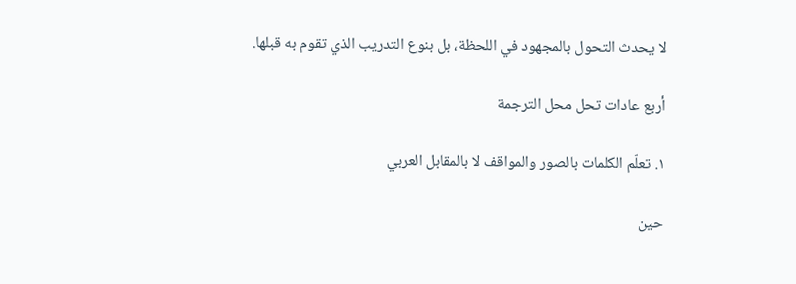لا يحدث التحول بالمجهود في اللحظة، بل بنوع التدريب الذي تقوم به قبلها.

أربع عادات تحل محل الترجمة

١. تعلّم الكلمات بالصور والمواقف لا بالمقابل العربي

حين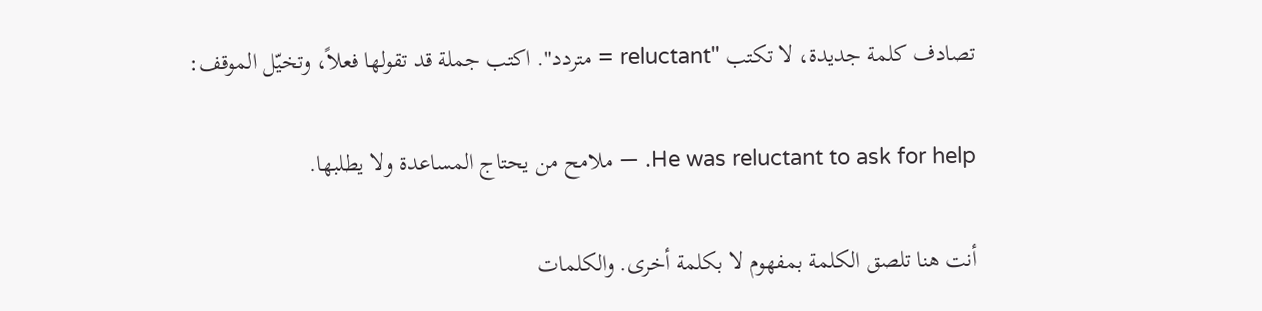تصادف كلمة جديدة، لا تكتب "reluctant = متردد". اكتب جملة قد تقولها فعلاً، وتخيّل الموقف:

He was reluctant to ask for help. — ملامح من يحتاج المساعدة ولا يطلبها.

أنت هنا تلصق الكلمة بمفهوم لا بكلمة أخرى. والكلمات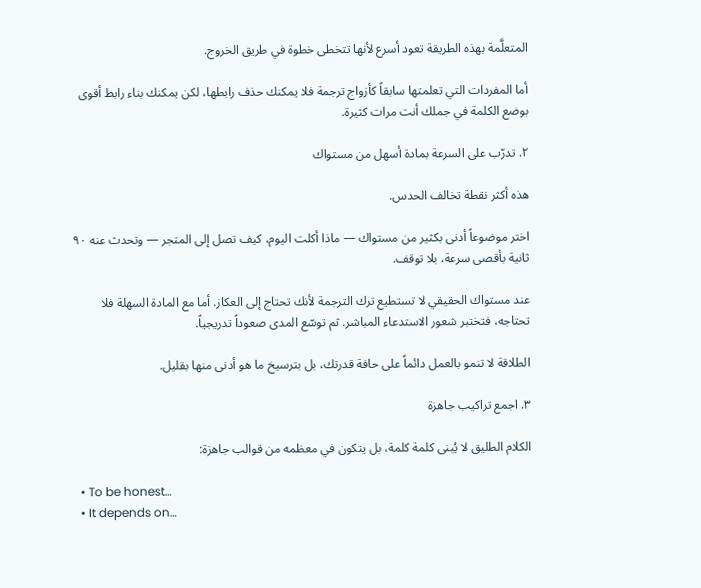المتعلَّمة بهذه الطريقة تعود أسرع لأنها تتخطى خطوة في طريق الخروج.

أما المفردات التي تعلمتها سابقاً كأزواج ترجمة فلا يمكنك حذف رابطها، لكن يمكنك بناء رابط أقوى بوضع الكلمة في جملك أنت مرات كثيرة.

٢. تدرّب على السرعة بمادة أسهل من مستواك

هذه أكثر نقطة تخالف الحدس.

اختر موضوعاً أدنى بكثير من مستواك — ماذا أكلت اليوم، كيف تصل إلى المتجر — وتحدث عنه ٩٠ ثانية بأقصى سرعة، بلا توقف.

عند مستواك الحقيقي لا تستطيع ترك الترجمة لأنك تحتاج إلى العكاز. أما مع المادة السهلة فلا تحتاجه، فتختبر شعور الاستدعاء المباشر. ثم توسّع المدى صعوداً تدريجياً.

الطلاقة لا تنمو بالعمل دائماً على حافة قدرتك، بل بترسيخ ما هو أدنى منها بقليل.

٣. اجمع تراكيب جاهزة

الكلام الطليق لا يُبنى كلمة كلمة، بل يتكون في معظمه من قوالب جاهزة:

  • To be honest…
  • It depends on…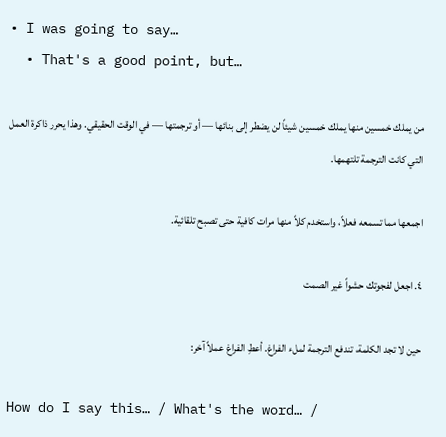• I was going to say…
  • That's a good point, but…

من يملك خمسين منها يملك خمسين شيئاً لن يضطر إلى بنائها — أو ترجمتها — في الوقت الحقيقي. وهذا يحرر ذاكرة العمل التي كانت الترجمة تلتهمها.

اجمعها مما تسمعه فعلاً، واستخدم كلاً منها مرات كافية حتى تصبح تلقائية.

٤. اجعل لفجوتك حشواً غير الصمت

حين لا تجد الكلمة، تندفع الترجمة لملء الفراغ. أعطِ الفراغ عملاً آخر:

How do I say this… / What's the word… /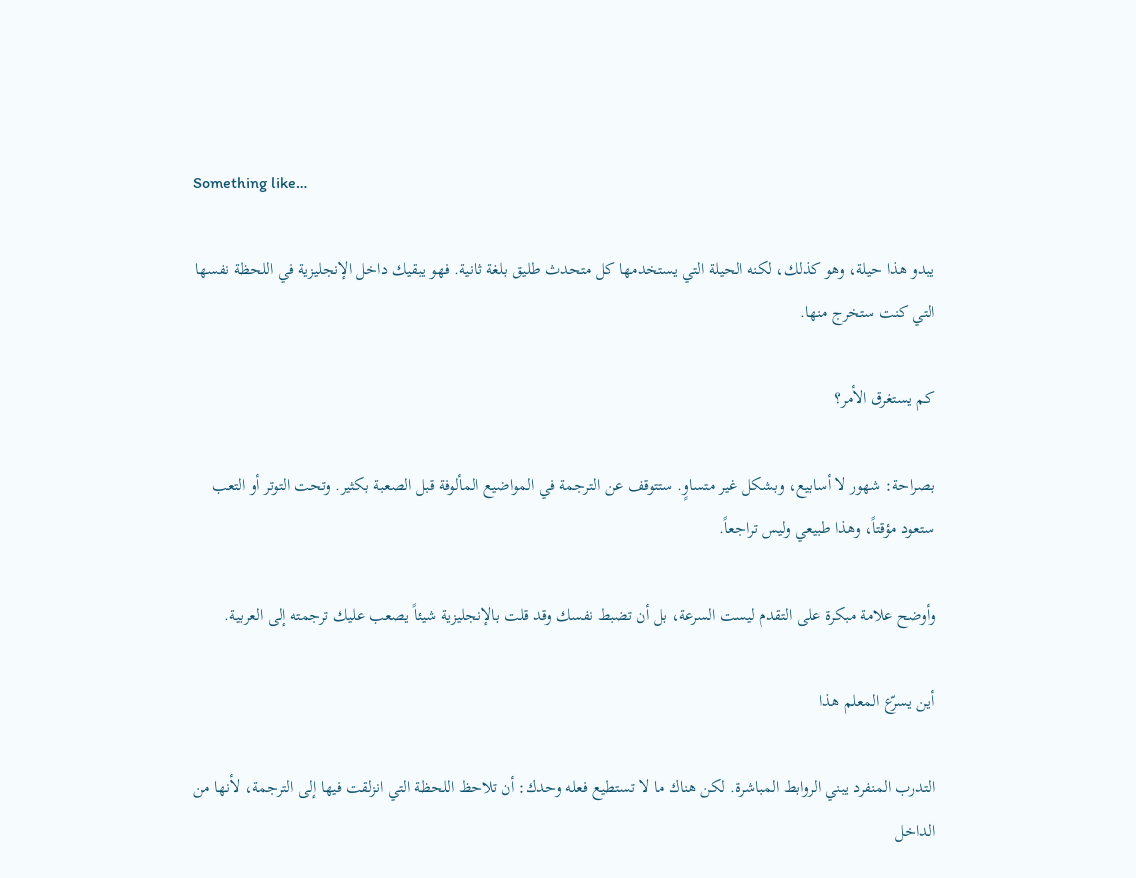Something like…

يبدو هذا حيلة، وهو كذلك، لكنه الحيلة التي يستخدمها كل متحدث طليق بلغة ثانية. فهو يبقيك داخل الإنجليزية في اللحظة نفسها التي كنت ستخرج منها.

كم يستغرق الأمر؟

بصراحة: شهور لا أسابيع، وبشكل غير متساوٍ. ستتوقف عن الترجمة في المواضيع المألوفة قبل الصعبة بكثير. وتحت التوتر أو التعب ستعود مؤقتاً، وهذا طبيعي وليس تراجعاً.

وأوضح علامة مبكرة على التقدم ليست السرعة، بل أن تضبط نفسك وقد قلت بالإنجليزية شيئاً يصعب عليك ترجمته إلى العربية.

أين يسرّع المعلم هذا

التدرب المنفرد يبني الروابط المباشرة. لكن هناك ما لا تستطيع فعله وحدك: أن تلاحظ اللحظة التي انزلقت فيها إلى الترجمة، لأنها من الداخل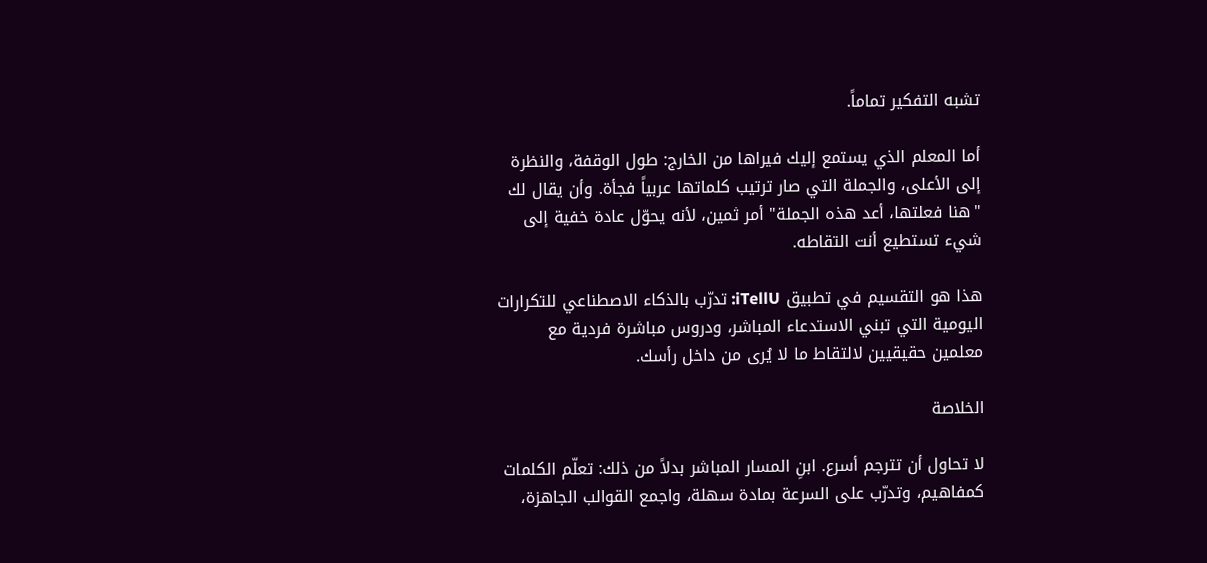تشبه التفكير تماماً.

أما المعلم الذي يستمع إليك فيراها من الخارج: طول الوقفة، والنظرة إلى الأعلى، والجملة التي صار ترتيب كلماتها عربياً فجأة. وأن يقال لك "هنا فعلتها، أعد هذه الجملة" أمر ثمين، لأنه يحوّل عادة خفية إلى شيء تستطيع أنت التقاطه.

هذا هو التقسيم في تطبيق iTellU: تدرّب بالذكاء الاصطناعي للتكرارات اليومية التي تبني الاستدعاء المباشر، ودروس مباشرة فردية مع معلمين حقيقيين لالتقاط ما لا يُرى من داخل رأسك.

الخلاصة

لا تحاول أن تترجم أسرع. ابنِ المسار المباشر بدلاً من ذلك: تعلّم الكلمات كمفاهيم، وتدرّب على السرعة بمادة سهلة، واجمع القوالب الجاهزة،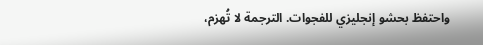واحتفظ بحشو إنجليزي للفجوات. الترجمة لا تُهزم،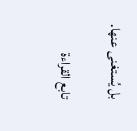بل يُستغنى عنها.

تابع القراءة